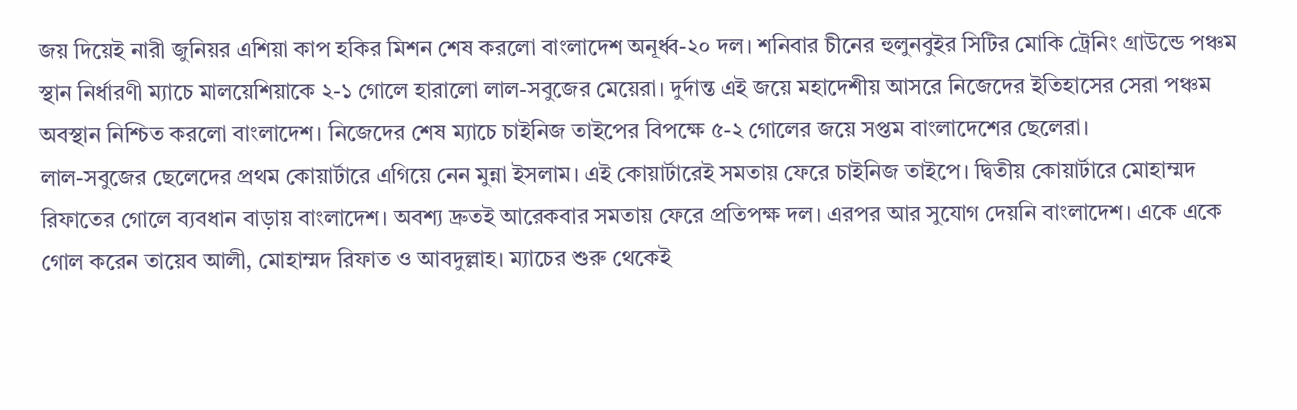জয় দিয়েই নারী জুনিয়র এশিয়া কাপ হকির মিশন শেষ করলো বাংলাদেশ অনূর্ধ্ব-২০ দল। শনিবার চীনের হুলুনবুইর সিটির মোকি ট্রেনিং গ্রাউন্ডে পঞ্চম স্থান নির্ধারণী ম্যাচে মালয়েশিয়াকে ২-১ গোলে হারালো লাল-সবুজের মেয়েরা। দুর্দান্ত এই জয়ে মহাদেশীয় আসরে নিজেদের ইতিহাসের সেরা পঞ্চম অবস্থান নিশ্চিত করলো বাংলাদেশ। নিজেদের শেষ ম্যাচে চাইনিজ তাইপের বিপক্ষে ৫-২ গোলের জয়ে সপ্তম বাংলাদেশের ছেলেরা।
লাল-সবুজের ছেলেদের প্রথম কোয়ার্টারে এগিয়ে নেন মুন্না ইসলাম। এই কোয়ার্টারেই সমতায় ফেরে চাইনিজ তাইপে। দ্বিতীয় কোয়ার্টারে মোহাম্মদ রিফাতের গোলে ব্যবধান বাড়ায় বাংলাদেশ। অবশ্য দ্রুতই আরেকবার সমতায় ফেরে প্রতিপক্ষ দল। এরপর আর সুযোগ দেয়নি বাংলাদেশ। একে একে গোল করেন তায়েব আলী, মোহাম্মদ রিফাত ও আবদুল্লাহ। ম্যাচের শুরু থেকেই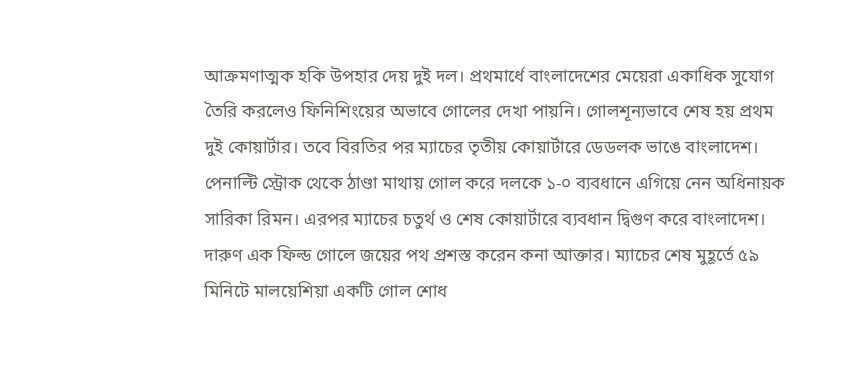আক্রমণাত্মক হকি উপহার দেয় দুই দল। প্রথমার্ধে বাংলাদেশের মেয়েরা একাধিক সুযোগ তৈরি করলেও ফিনিশিংয়ের অভাবে গোলের দেখা পায়নি। গোলশূন্যভাবে শেষ হয় প্রথম দুই কোয়ার্টার। তবে বিরতির পর ম্যাচের তৃতীয় কোয়ার্টারে ডেডলক ভাঙে বাংলাদেশ। পেনাল্টি স্ট্রোক থেকে ঠাণ্ডা মাথায় গোল করে দলকে ১-০ ব্যবধানে এগিয়ে নেন অধিনায়ক সারিকা রিমন। এরপর ম্যাচের চতুর্থ ও শেষ কোয়ার্টারে ব্যবধান দ্বিগুণ করে বাংলাদেশ। দারুণ এক ফিল্ড গোলে জয়ের পথ প্রশস্ত করেন কনা আক্তার। ম্যাচের শেষ মুহূর্তে ৫৯ মিনিটে মালয়েশিয়া একটি গোল শোধ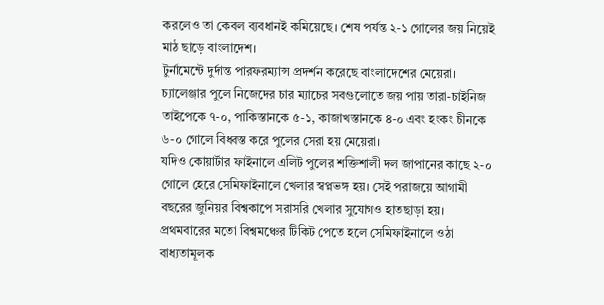করলেও তা কেবল ব্যবধানই কমিয়েছে। শেষ পর্যন্ত ২-১ গোলের জয় নিয়েই মাঠ ছাড়ে বাংলাদেশ।
টুর্নামেন্টে দুর্দান্ত পারফরম্যান্স প্রদর্শন করেছে বাংলাদেশের মেয়েরা। চ্যালেঞ্জার পুলে নিজেদের চার ম্যাচের সবগুলোতে জয় পায় তারা-চাইনিজ তাইপেকে ৭-০, পাকিস্তানকে ৫-১, কাজাখস্তানকে ৪-০ এবং হংকং চীনকে ৬-০ গোলে বিধ্বস্ত করে পুলের সেরা হয় মেয়েরা।
যদিও কোয়ার্টার ফাইনালে এলিট পুলের শক্তিশালী দল জাপানের কাছে ২-০ গোলে হেরে সেমিফাইনালে খেলার স্বপ্নভঙ্গ হয়। সেই পরাজয়ে আগামী বছরের জুনিয়র বিশ্বকাপে সরাসরি খেলার সুযোগও হাতছাড়া হয়। প্রথমবারের মতো বিশ্বমঞ্চের টিকিট পেতে হলে সেমিফাইনালে ওঠা বাধ্যতামূলক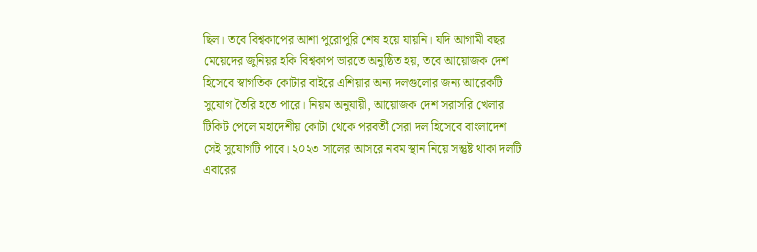ছিল। তবে বিশ্বকাপের আশা পুরোপুরি শেষ হয়ে যায়নি। যদি আগামী বছর মেয়েদের জুনিয়র হকি বিশ্বকাপ ভারতে অনুষ্ঠিত হয়, তবে আয়োজক দেশ হিসেবে স্বাগতিক কোটার বাইরে এশিয়ার অন্য দলগুলোর জন্য আরেকটি সুযোগ তৈরি হতে পারে। নিয়ম অনুযায়ী, আয়োজক দেশ সরাসরি খেলার টিকিট পেলে মহাদেশীয় কোটা থেকে পরবর্তী সেরা দল হিসেবে বাংলাদেশ সেই সুযোগটি পাবে। ২০২৩ সালের আসরে নবম স্থান নিয়ে সন্তুষ্ট থাকা দলটি এবারের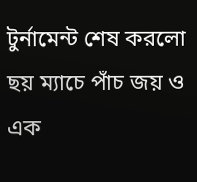টুর্নামেন্ট শেষ করলো ছয় ম্যাচে পাঁচ জয় ও এক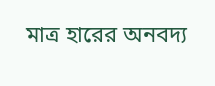মাত্র হারের অনবদ্য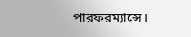পারফরম্যান্সে।